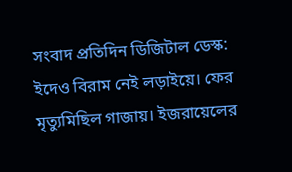সংবাদ প্রতিদিন ডিজিটাল ডেস্ক: ইদেও বিরাম নেই লড়াইয়ে। ফের মৃত্যুমিছিল গাজায়। ইজরায়েলের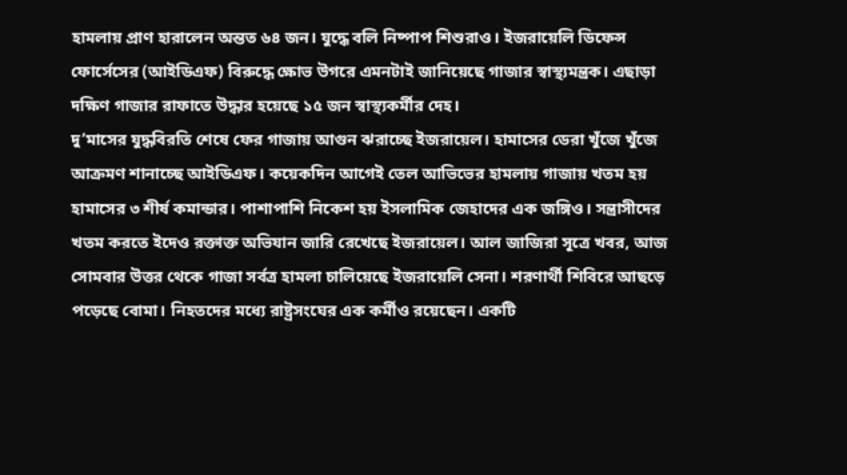হামলায় প্রাণ হারালেন অন্তত ৬৪ জন। যুদ্ধে বলি নিষ্পাপ শিশুরাও। ইজরায়েলি ডিফেন্স ফোর্সেসের (আইডিএফ) বিরুদ্ধে ক্ষোভ উগরে এমনটাই জানিয়েছে গাজার স্বাস্থ্যমন্ত্রক। এছাড়া দক্ষিণ গাজার রাফাতে উদ্ধার হয়েছে ১৫ জন স্বাস্থ্যকর্মীর দেহ।
দু’মাসের যুদ্ধবিরতি শেষে ফের গাজায় আগুন ঝরাচ্ছে ইজরায়েল। হামাসের ডেরা খুঁজে খুঁজে আক্রমণ শানাচ্ছে আইডিএফ। কয়েকদিন আগেই তেল আভিভের হামলায় গাজায় খতম হয় হামাসের ৩ শীর্ষ কমান্ডার। পাশাপাশি নিকেশ হয় ইসলামিক জেহাদের এক জঙ্গিও। সন্ত্রাসীদের খতম করতে ইদেও রক্তাক্ত অভিযান জারি রেখেছে ইজরায়েল। আল জাজিরা সূত্রে খবর, আজ সোমবার উত্তর থেকে গাজা সর্বত্র হামলা চালিয়েছে ইজরায়েলি সেনা। শরণার্থী শিবিরে আছড়ে পড়েছে বোমা। নিহতদের মধ্যে রাষ্ট্রসংঘের এক কর্মীও রয়েছেন। একটি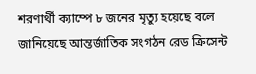শরণার্থী ক্যাম্পে ৮ জনের মৃত্যু হয়েছে বলে জানিয়েছে আন্তর্জাতিক সংগঠন রেড ক্রিসেন্ট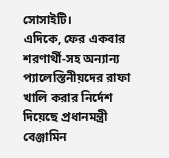সোসাইটি।
এদিকে, ফের একবার শরণার্থী-সহ অন্যান্য প্যালেস্তিনীয়দের রাফা খালি করার নির্দেশ দিয়েছে প্রধানমন্ত্রী বেঞ্জামিন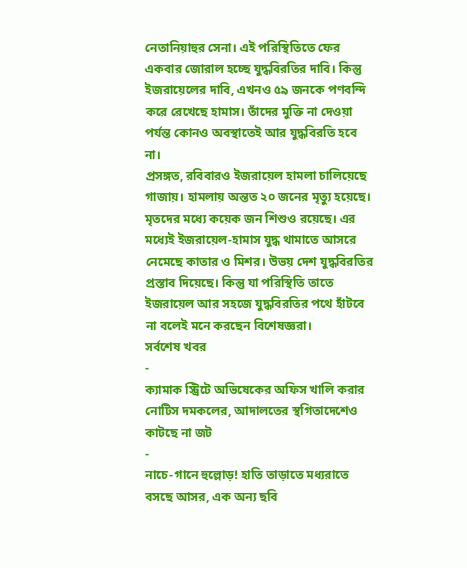নেতানিয়াহুর সেনা। এই পরিস্থিতিতে ফের একবার জোরাল হচ্ছে যুদ্ধবিরতির দাবি। কিন্তু ইজরায়েলের দাবি, এখনও ৫৯ জনকে পণবন্দি করে রেখেছে হামাস। তাঁদের মুক্তি না দেওয়া পর্যন্ত কোনও অবস্থাতেই আর যুদ্ধবিরতি হবে না।
প্রসঙ্গত, রবিবারও ইজরায়েল হামলা চালিয়েছে গাজায়। হামলায় অন্তত ২০ জনের মৃত্যু হয়েছে। মৃতদের মধ্যে কয়েক জন শিশুও রয়েছে। এর মধ্যেই ইজরায়েল-হামাস যুদ্ধ থামাতে আসরে নেমেছে কাতার ও মিশর। উভয় দেশ যুদ্ধবিরতির প্রস্তাব দিয়েছে। কিন্তু যা পরিস্থিতি তাতে ইজরায়েল আর সহজে যুদ্ধবিরতির পথে হাঁটবে না বলেই মনে করছেন বিশেষজ্ঞরা।
সর্বশেষ খবর
-
ক্যামাক স্ট্রিটে অভিষেকের অফিস খালি করার নোটিস দমকলের, আদালতের স্থগিতাদেশেও কাটছে না জট
-
নাচে-গানে হুল্লোড়! হাতি তাড়াতে মধ্যরাতে বসছে আসর, এক অন্য ছবি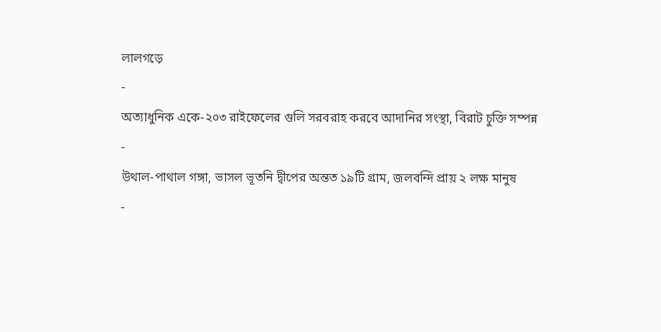লালগড়ে
-
অত্যাধুনিক একে-২০৩ রাইফেলের গুলি সরবরাহ করবে আদানির সংস্থা, বিরাট চুক্তি সম্পন্ন
-
উথাল-পাথাল গঙ্গা, ভাসল ভূতনি দ্বীপের অন্তত ১৯টি গ্রাম, জলবন্দি প্রায় ২ লক্ষ মানুষ
-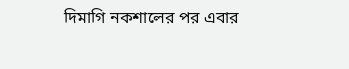দিমাগি নকশালের পর এবার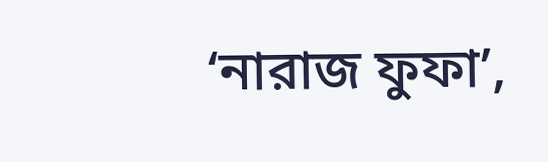‘নারাজ ফুফা’,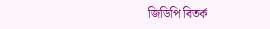জিডিপি বিতর্ক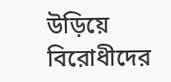উড়িয়ে বিরোধীদের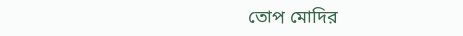তোপ মোদির